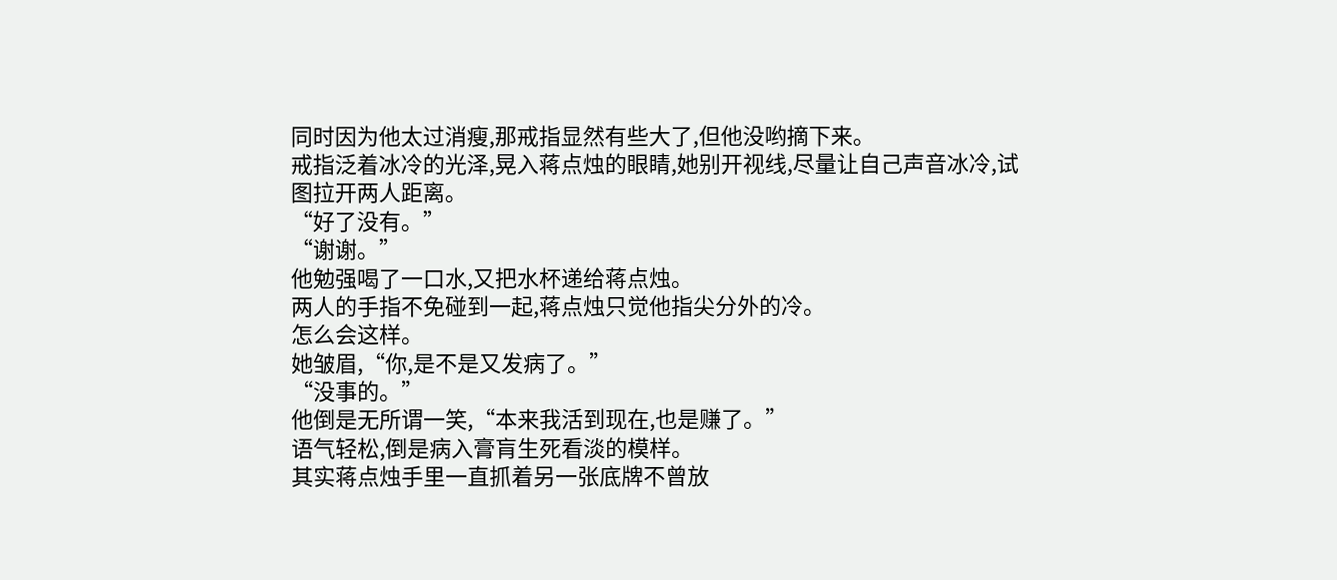同时因为他太过消瘦,那戒指显然有些大了,但他没哟摘下来。
戒指泛着冰冷的光泽,晃入蒋点烛的眼睛,她别开视线,尽量让自己声音冰冷,试图拉开两人距离。
“好了没有。”
“谢谢。”
他勉强喝了一口水,又把水杯递给蒋点烛。
两人的手指不免碰到一起,蒋点烛只觉他指尖分外的冷。
怎么会这样。
她皱眉,“你,是不是又发病了。”
“没事的。”
他倒是无所谓一笑,“本来我活到现在,也是赚了。”
语气轻松,倒是病入膏肓生死看淡的模样。
其实蒋点烛手里一直抓着另一张底牌不曾放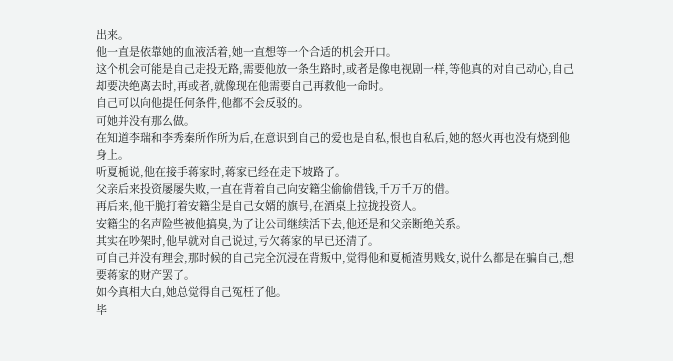出来。
他一直是依靠她的血液活着,她一直想等一个合适的机会开口。
这个机会可能是自己走投无路,需要他放一条生路时,或者是像电视剧一样,等他真的对自己动心,自己却要决绝离去时,再或者,就像现在他需要自己再救他一命时。
自己可以向他提任何条件,他都不会反驳的。
可她并没有那么做。
在知道李瑞和李秀秦所作所为后,在意识到自己的爱也是自私,恨也自私后,她的怒火再也没有烧到他身上。
听夏栀说,他在接手蒋家时,蒋家已经在走下坡路了。
父亲后来投资屡屡失败,一直在背着自己向安籍尘偷偷借钱,千万千万的借。
再后来,他干脆打着安籍尘是自己女婿的旗号,在酒桌上拉拢投资人。
安籍尘的名声险些被他搞臭,为了让公司继续活下去,他还是和父亲断绝关系。
其实在吵架时,他早就对自己说过,亏欠蒋家的早已还清了。
可自己并没有理会,那时候的自己完全沉浸在背叛中,觉得他和夏栀渣男贱女,说什么都是在骗自己,想要蒋家的财产罢了。
如今真相大白,她总觉得自己冤枉了他。
毕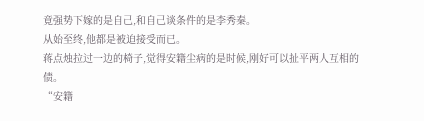竟强势下嫁的是自己,和自己谈条件的是李秀秦。
从始至终,他都是被迫接受而已。
蒋点烛拉过一边的椅子,觉得安籍尘病的是时候,刚好可以扯平两人互相的债。
“安籍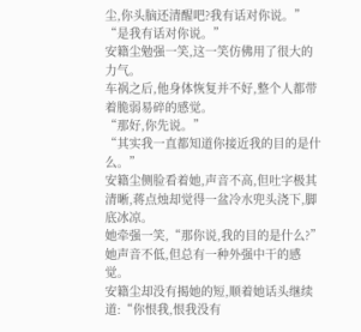尘,你头脑还清醒吧?我有话对你说。”
“是我有话对你说。”
安籍尘勉强一笑,这一笑仿佛用了很大的力气。
车祸之后,他身体恢复并不好,整个人都带着脆弱易碎的感觉。
“那好,你先说。”
“其实我一直都知道你接近我的目的是什么。”
安籍尘侧脸看着她,声音不高,但吐字极其清晰,蒋点烛却觉得一盆冷水兜头浇下,脚底冰凉。
她牵强一笑,“那你说,我的目的是什么?”
她声音不低,但总有一种外强中干的感觉。
安籍尘却没有揭她的短,顺着她话头继续道:“你恨我,恨我没有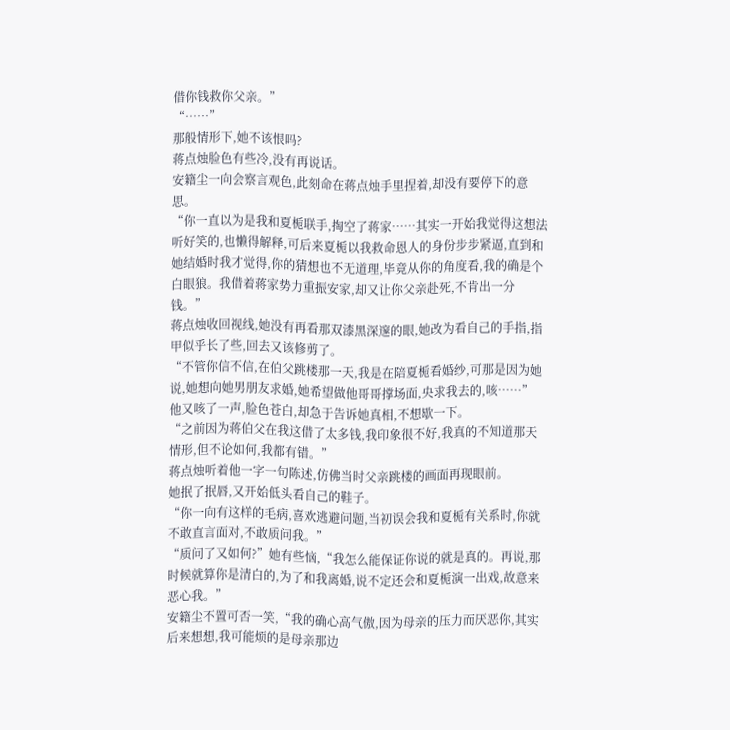借你钱救你父亲。”
“……”
那般情形下,她不该恨吗?
蒋点烛脸色有些冷,没有再说话。
安籍尘一向会察言观色,此刻命在蒋点烛手里捏着,却没有要停下的意思。
“你一直以为是我和夏栀联手,掏空了蒋家……其实一开始我觉得这想法听好笑的,也懒得解释,可后来夏栀以我救命恩人的身份步步紧逼,直到和她结婚时我才觉得,你的猜想也不无道理,毕竟从你的角度看,我的确是个白眼狼。我借着蒋家势力重振安家,却又让你父亲赴死,不肯出一分钱。”
蒋点烛收回视线,她没有再看那双漆黑深邃的眼,她改为看自己的手指,指甲似乎长了些,回去又该修剪了。
“不管你信不信,在伯父跳楼那一天,我是在陪夏栀看婚纱,可那是因为她说,她想向她男朋友求婚,她希望做他哥哥撑场面,央求我去的,咳……”
他又咳了一声,脸色苍白,却急于告诉她真相,不想歇一下。
“之前因为蒋伯父在我这借了太多钱,我印象很不好,我真的不知道那天情形,但不论如何,我都有错。”
蒋点烛听着他一字一句陈述,仿佛当时父亲跳楼的画面再现眼前。
她抿了抿唇,又开始低头看自己的鞋子。
“你一向有这样的毛病,喜欢逃避问题,当初误会我和夏栀有关系时,你就不敢直言面对,不敢质问我。”
“质问了又如何?”她有些恼,“我怎么能保证你说的就是真的。再说,那时候就算你是清白的,为了和我离婚,说不定还会和夏栀演一出戏,故意来恶心我。”
安籍尘不置可否一笑,“我的确心高气傲,因为母亲的压力而厌恶你,其实后来想想,我可能烦的是母亲那边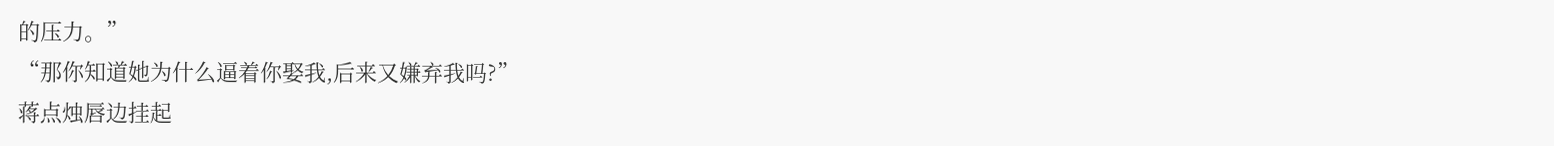的压力。”
“那你知道她为什么逼着你娶我,后来又嫌弃我吗?”
蒋点烛唇边挂起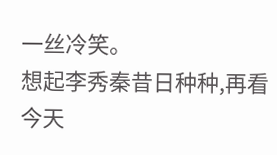一丝冷笑。
想起李秀秦昔日种种,再看今天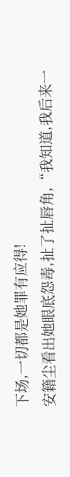下场,一切都是她罪有应得!
安籍尘看出她眼底怨毒,扯了扯唇角,“我知道,我后来一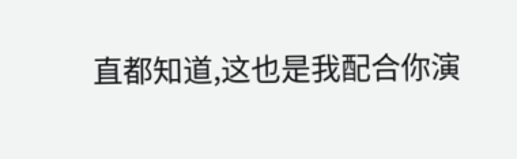直都知道,这也是我配合你演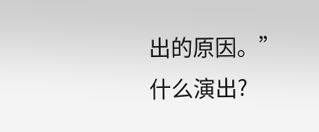出的原因。”
什么演出?